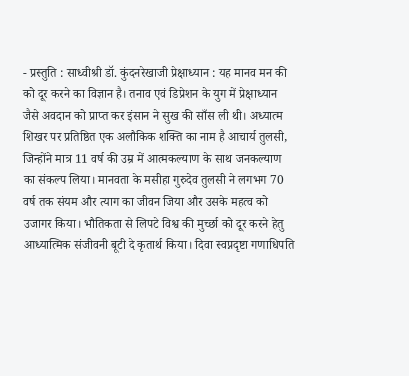- प्रस्तुति : साध्वीश्री डॉ. कुंदनरेखाजी प्रेक्षाध्यान : यह मानव मन की को दूर करने का विज्ञान है। तनाव एवं डिप्रेशन के युग में प्रेक्षाध्यान जैसे अवदान को प्राप्त कर इंसान ने सुख की साँस ली थी। अध्यात्म शिखर पर प्रतिष्ठित एक अलौकिक शक्ति का नाम है आचार्य तुलसी, जिन्होंने मात्र 11 वर्ष की उम्र में आत्मकल्याण के साथ जनकल्याण का संकल्प लिया। मानवता के मसीहा गुरुदेव तुलसी ने लगभग 70 वर्ष तक संयम और त्याग का जीवन जिया और उसके महत्व को उजागर किया। भौतिकता से लिपटे विश्व की मुर्च्छा को दूर करने हेतु आध्यात्मिक संजीवनी बूटी दे कृतार्थ किया। दिवा स्वप्नदृष्टा गणाधिपति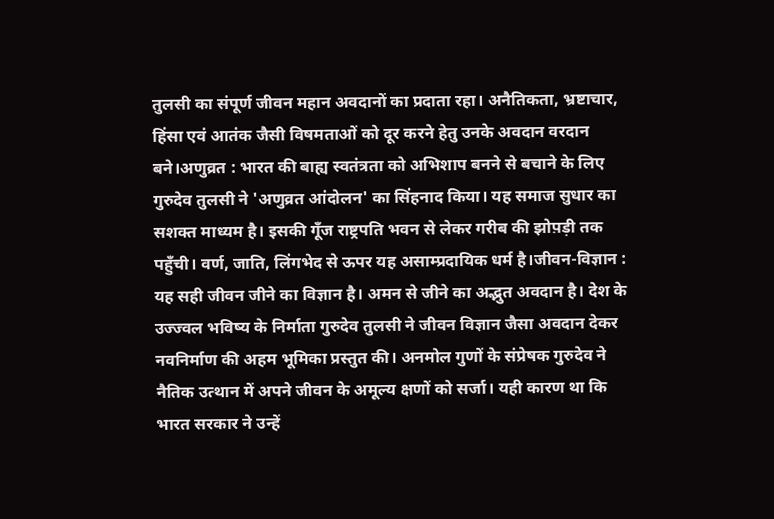तुलसी का संपूर्ण जीवन महान अवदानों का प्रदाता रहा। अनैतिकता, भ्रष्टाचार, हिंसा एवं आतंक जैसी विषमताओं को दूर करने हेतु उनके अवदान वरदान बने।अणुव्रत : भारत की बाह्य स्वतंत्रता को अभिशाप बनने से बचाने के लिए गुरुदेव तुलसी ने 'अणुव्रत आंदोलन' का सिंहनाद किया। यह समाज सुधार का सशक्त माध्यम है। इसकी गूँज राष्ट्रपति भवन से लेकर गरीब की झोप़ड़ी तक पहुँची। वर्ण, जाति, लिंगभेद से ऊपर यह असाम्प्रदायिक धर्म है।जीवन-विज्ञान : यह सही जीवन जीने का विज्ञान है। अमन से जीने का अद्भुत अवदान है। देश के उज्ज्वल भविष्य के निर्माता गुरुदेव तुलसी ने जीवन विज्ञान जैसा अवदान देकर नवनिर्माण की अहम भूमिका प्रस्तुत की। अनमोल गुणों के संप्रेषक गुरुदेव ने नैतिक उत्थान में अपने जीवन के अमूल्य क्षणों को सर्जा। यही कारण था कि भारत सरकार ने उन्हें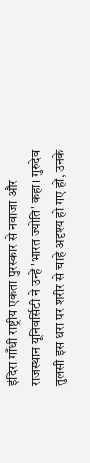इंदिरा गाँधी राष्ट्रीय एकता पुरस्कार से नवाजा और राजस्थान यूनिवर्सिटी ने उन्हें 'भारत ज्योति' कहा। गुरुदेव तुलसी इस धरा पर शरीर से चाहे अदृश्य हो गए हों, उनके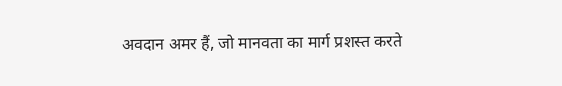अवदान अमर हैं, जो मानवता का मार्ग प्रशस्त करते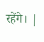रहेंगे। |